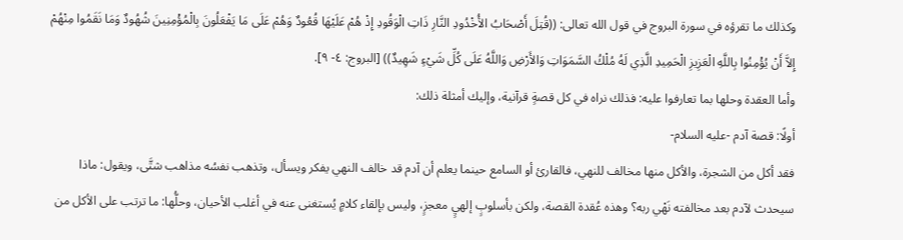وكذلك ما تقرؤه في سورة البروج في قول الله تعالى: ((قُتِلَ أَصْحَابُ الأُخْدُودِ النَّارِ ذَاتِ الْوَقُودِ إِذْ هُمْ عَلَيْهَا قُعُودٌ وَهُمْ عَلَى مَا يَفْعَلُونَ بِالْمُؤْمِنِينَ شُهُودٌ وَمَا نَقَمُوا مِنْهُمْ إِلاَّ أَنْ يُؤْمِنُوا بِاللَّهِ الْعَزِيزِ الْحَمِيدِ الَّذِي لَهُ مُلْكُ السَّمَوَاتِ وَالأَرْضِ وَاللَّهُ عَلَى كُلِّ شَيْءٍ شَهِيدٌ)) [البروج: ٤- ٩].
وأما العقدة وحلها بما تعارفوا عليه: فذلك نراه في كل قصةٍ قرآنية، وإليك أمثلة ذلك:
أولًا: قصة آدم -عليه السلام-
فقد أكل من الشجرة، والأكل منها مخالف للنهي، فالقارئ أو السامع حينما يعلم أن آدم قد خالف النهي يفكر ويسأل، وتذهب نفسُه مذاهب شتَّى، ويقول: ماذا سيحدث لآدم بعد مخالفته نَهْي ربه؟ وهذه عُقدة القصة، ولكن بأسلوبٍ إلهيٍ معجزٍ، وليس بإلقاء كلامٍ يُستغنى عنه في أغلب الأحيان، وحلُّها: ما ترتب على الأكل من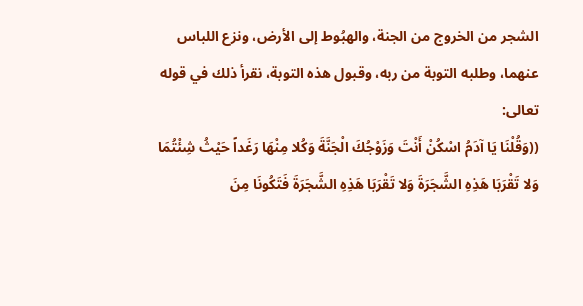الشجر من الخروج من الجنة، والهبُوط إلى الأرض، ونزع اللباس عنهما، وطلبه التوبة من ربه، وقبول هذه التوبة، نقرأ ذلك في قوله تعالى:
((وَقُلْنَا يَا آدَمُ اسْكُنْ أَنْتَ وَزَوْجُكَ الْجَنَّةَ وَكُلا مِنْهَا رَغَداً حَيْثُ شِئْتُمَا وَلا تَقْرَبَا هَذِهِ الشَّجَرَةَ وَلا تَقْرَبَا هَذِهِ الشَّجَرَةَ فَتَكُونَا مِنَ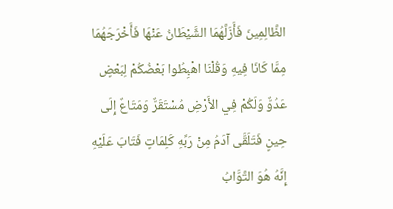الظَّالِمِينَ فَأَزَلَّهُمَا الشَّيْطَانُ عَنْهَا فَأَخْرَجَهُمَا مِمَّا كَانَا فِيهِ وَقُلْنَا اهْبِطُوا بَعْضُكُمْ لِبَعْضٍ عَدُوٌّ وَلَكُمْ فِي الأَرْضِ مُسْتَقَرٌّ وَمَتَاعٌ إِلَى حِينٍ فَتَلَقَّى آدَمُ مِنْ رَبِّهِ كَلِمَاتٍ فَتَابَ عَلَيْهِ إِنَّهُ هُوَ التَّوَّابُ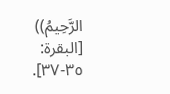الرَّحِيمُ)) [البقرة: ٣٥-٣٧].